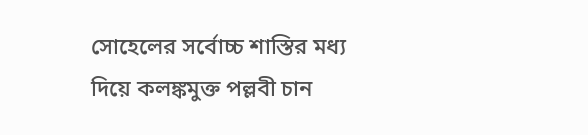সোহেলের সর্বোচ্চ শাস্তির মধ্য দিয়ে কলঙ্কমুক্ত পল্লবী চান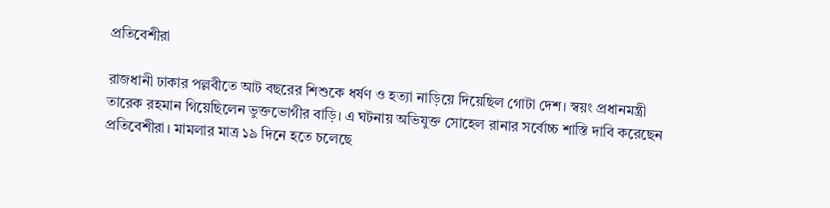প্রতিবেশীরা

রাজধানী ঢাকার পল্লবীতে আট বছরের শিশুকে ধর্ষণ ও হত্যা নাড়িয়ে দিয়েছিল গোটা দেশ। স্বয়ং প্রধানমন্ত্রী তারেক রহমান গিয়েছিলেন ভুক্তভোগীর বাড়ি। এ ঘটনায় অভিযুক্ত সোহেল রানার সর্বোচ্চ শাস্তি দাবি করেছেন প্রতিবেশীরা। মামলার মাত্র ১৯ দিনে হতে চলেছে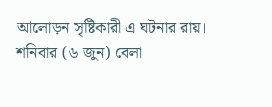আলোড়ন সৃষ্টিকারী এ ঘটনার রায়। শনিবার (৬ জুন) বেলা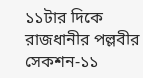১১টার দিকে রাজধানীর পল্লবীর সেকশন-১১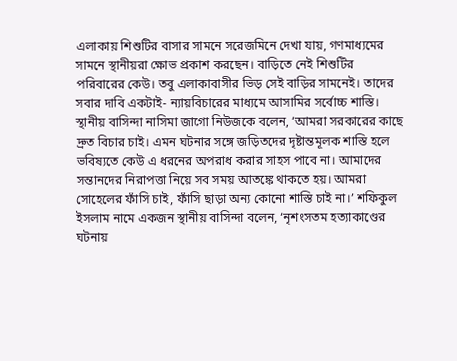এলাকায় শিশুটির বাসার সামনে সরেজমিনে দেখা যায়, গণমাধ্যমের সামনে স্থানীয়রা ক্ষোভ প্রকাশ করছেন। বাড়িতে নেই শিশুটির পরিবারের কেউ। তবু এলাকাবাসীর ভিড় সেই বাড়ির সামনেই। তাদের সবার দাবি একটাই- ন্যায়বিচারের মাধ্যমে আসামির সর্বোচ্চ শাস্তি। স্থানীয় বাসিন্দা নাসিমা জাগো নিউজকে বলেন, ‘আমরা সরকারের কাছে দ্রুত বিচার চাই। এমন ঘটনার সঙ্গে জড়িতদের দৃষ্টান্তমূলক শাস্তি হলে ভবিষ্যতে কেউ এ ধরনের অপরাধ করার সাহস পাবে না। আমাদের সন্তানদের নিরাপত্তা নিয়ে সব সময় আতঙ্কে থাকতে হয়। আমরা সোহেলের ফাঁসি চাই, ফাঁসি ছাড়া অন্য কোনো শাস্তি চাই না।’ শফিকুল ইসলাম নামে একজন স্থানীয় বাসিন্দা বলেন, ‘নৃশংসতম হত্যাকাণ্ডের ঘটনায়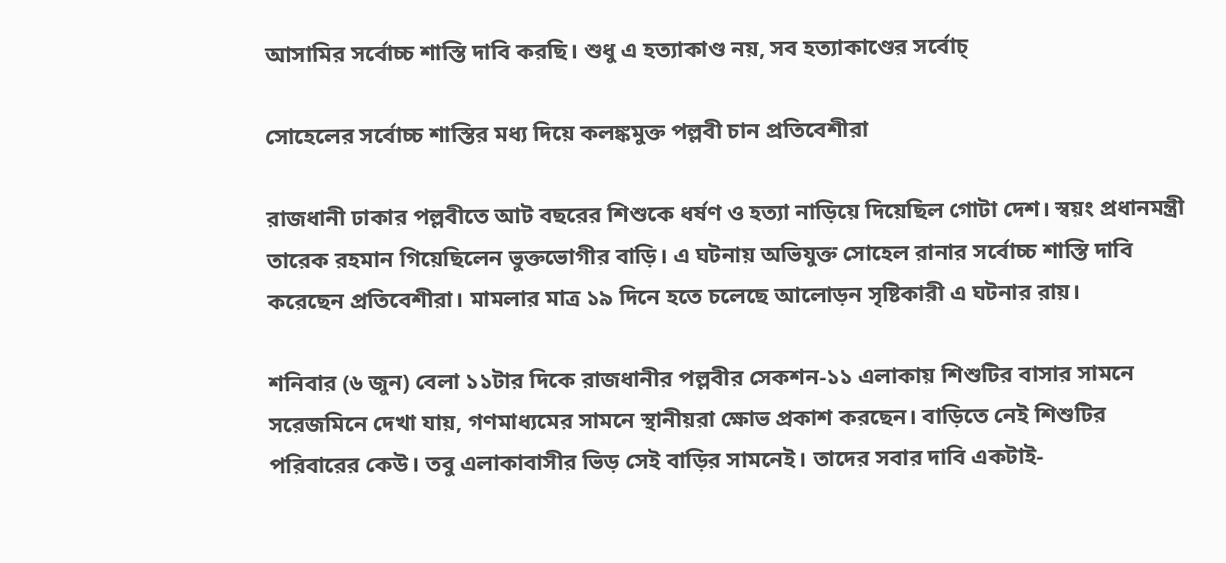আসামির সর্বোচ্চ শাস্তি দাবি করছি। শুধু এ হত্যাকাণ্ড নয়, সব হত্যাকাণ্ডের সর্বোচ্

সোহেলের সর্বোচ্চ শাস্তির মধ্য দিয়ে কলঙ্কমুক্ত পল্লবী চান প্রতিবেশীরা

রাজধানী ঢাকার পল্লবীতে আট বছরের শিশুকে ধর্ষণ ও হত্যা নাড়িয়ে দিয়েছিল গোটা দেশ। স্বয়ং প্রধানমন্ত্রী তারেক রহমান গিয়েছিলেন ভুক্তভোগীর বাড়ি। এ ঘটনায় অভিযুক্ত সোহেল রানার সর্বোচ্চ শাস্তি দাবি করেছেন প্রতিবেশীরা। মামলার মাত্র ১৯ দিনে হতে চলেছে আলোড়ন সৃষ্টিকারী এ ঘটনার রায়।

শনিবার (৬ জুন) বেলা ১১টার দিকে রাজধানীর পল্লবীর সেকশন-১১ এলাকায় শিশুটির বাসার সামনে সরেজমিনে দেখা যায়, গণমাধ্যমের সামনে স্থানীয়রা ক্ষোভ প্রকাশ করছেন। বাড়িতে নেই শিশুটির পরিবারের কেউ। তবু এলাকাবাসীর ভিড় সেই বাড়ির সামনেই। তাদের সবার দাবি একটাই-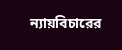ন্যায়বিচারের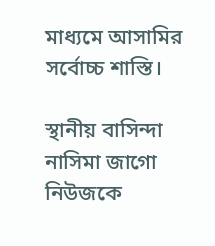মাধ্যমে আসামির সর্বোচ্চ শাস্তি।

স্থানীয় বাসিন্দা নাসিমা জাগো নিউজকে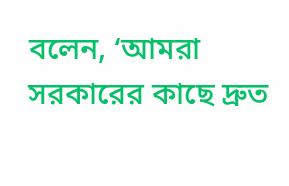বলেন, ‘আমরা সরকারের কাছে দ্রুত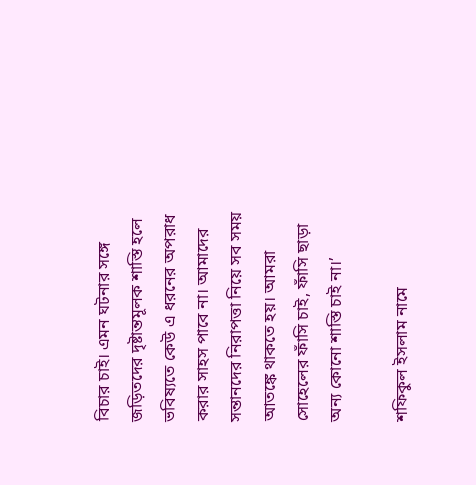বিচার চাই। এমন ঘটনার সঙ্গে জড়িতদের দৃষ্টান্তমূলক শাস্তি হলে ভবিষ্যতে কেউ এ ধরনের অপরাধ করার সাহস পাবে না। আমাদের সন্তানদের নিরাপত্তা নিয়ে সব সময় আতঙ্কে থাকতে হয়। আমরা সোহেলের ফাঁসি চাই, ফাঁসি ছাড়া অন্য কোনো শাস্তি চাই না।’

শফিকুল ইসলাম নামে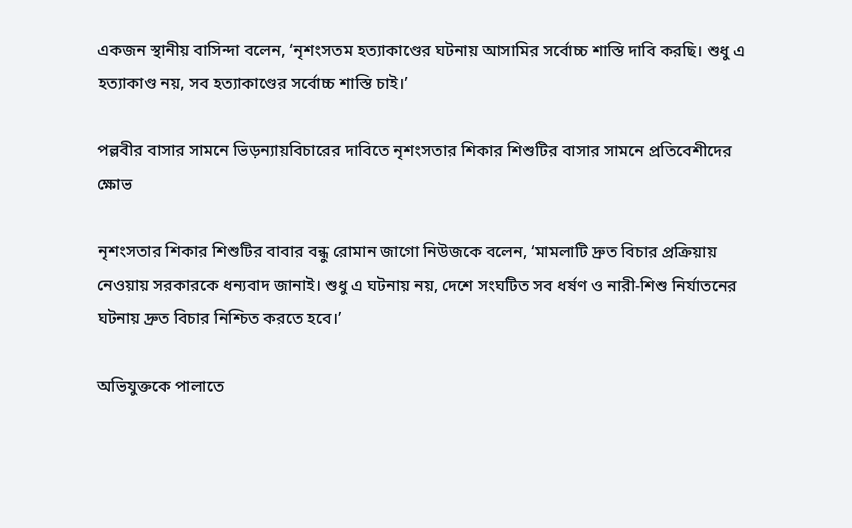একজন স্থানীয় বাসিন্দা বলেন, ‘নৃশংসতম হত্যাকাণ্ডের ঘটনায় আসামির সর্বোচ্চ শাস্তি দাবি করছি। শুধু এ হত্যাকাণ্ড নয়, সব হত্যাকাণ্ডের সর্বোচ্চ শাস্তি চাই।’

পল্লবীর বাসার সামনে ভিড়ন্যায়বিচারের দাবিতে নৃশংসতার শিকার শিশুটির বাসার সামনে প্রতিবেশীদের ক্ষোভ

নৃশংসতার শিকার শিশুটির বাবার বন্ধু রোমান জাগো নিউজকে বলেন, ‘মামলাটি দ্রুত বিচার প্রক্রিয়ায় নেওয়ায় সরকারকে ধন্যবাদ জানাই। শুধু এ ঘটনায় নয়, দেশে সংঘটিত সব ধর্ষণ ও নারী-শিশু নির্যাতনের ঘটনায় দ্রুত বিচার নিশ্চিত করতে হবে।’

অভিযুক্তকে পালাতে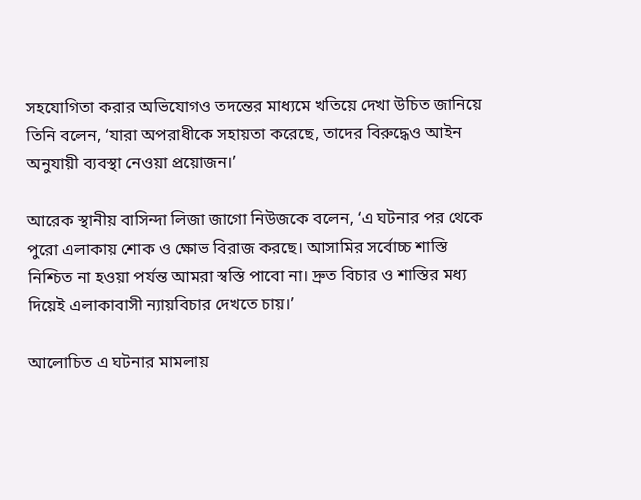সহযোগিতা করার অভিযোগও তদন্তের মাধ্যমে খতিয়ে দেখা উচিত জানিয়ে তিনি বলেন, ‘যারা অপরাধীকে সহায়তা করেছে, তাদের বিরুদ্ধেও আইন অনুযায়ী ব্যবস্থা নেওয়া প্রয়োজন।’

আরেক স্থানীয় বাসিন্দা লিজা জাগো নিউজকে বলেন, ‘এ ঘটনার পর থেকে পুরো এলাকায় শোক ও ক্ষোভ বিরাজ করছে। আসামির সর্বোচ্চ শাস্তি নিশ্চিত না হওয়া পর্যন্ত আমরা স্বস্তি পাবো না। দ্রুত বিচার ও শাস্তির মধ্য দিয়েই এলাকাবাসী ন্যায়বিচার দেখতে চায়।’

আলোচিত এ ঘটনার মামলায়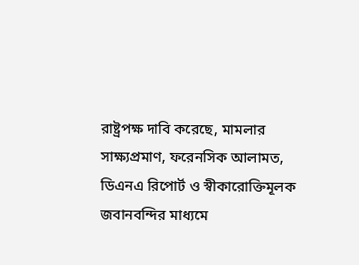রাষ্ট্রপক্ষ দাবি করেছে, মামলার সাক্ষ্যপ্রমাণ, ফরেনসিক আলামত, ডিএনএ রিপোর্ট ও স্বীকারোক্তিমূলক জবানবন্দির মাধ্যমে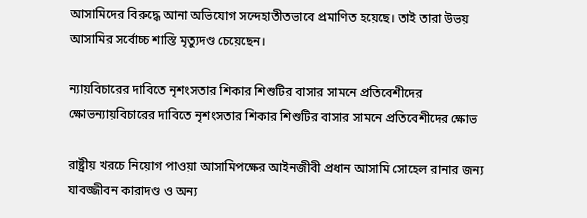আসামিদের বিরুদ্ধে আনা অভিযোগ সন্দেহাতীতভাবে প্রমাণিত হয়েছে। তাই তারা উভয় আসামির সর্বোচ্চ শাস্তি মৃত্যুদণ্ড চেয়েছেন।

ন্যায়বিচারের দাবিতে নৃশংসতার শিকার শিশুটির বাসার সামনে প্রতিবেশীদের ক্ষোভন্যায়বিচারের দাবিতে নৃশংসতার শিকার শিশুটির বাসার সামনে প্রতিবেশীদের ক্ষোভ

রাষ্ট্রীয় খরচে নিয়োগ পাওয়া আসামিপক্ষের আইনজীবী প্রধান আসামি সোহেল রানার জন্য যাবজ্জীবন কারাদণ্ড ও অন্য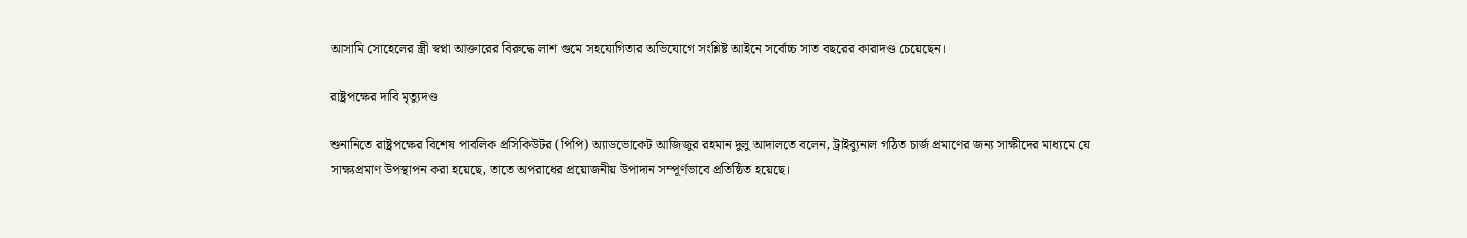আসামি সোহেলের স্ত্রী স্বপ্না আক্তারের বিরুদ্ধে লাশ গুমে সহযোগিতার অভিযোগে সংশ্লিষ্ট আইনে সর্বোচ্চ সাত বছরের কারাদণ্ড চেয়েছেন।

রাষ্ট্রপক্ষের দাবি মৃত্যুদণ্ড

শুনানিতে রাষ্ট্রপক্ষের বিশেষ পাবলিক প্রসিকিউটর (পিপি) অ্যাডভোকেট আজিজুর রহমান দুলু আদালতে বলেন, ট্রাইব্যুনাল গঠিত চার্জ প্রমাণের জন্য সাক্ষীদের মাধ্যমে যে সাক্ষ্যপ্রমাণ উপস্থাপন করা হয়েছে, তাতে অপরাধের প্রয়োজনীয় উপাদান সম্পূর্ণভাবে প্রতিষ্ঠিত হয়েছে।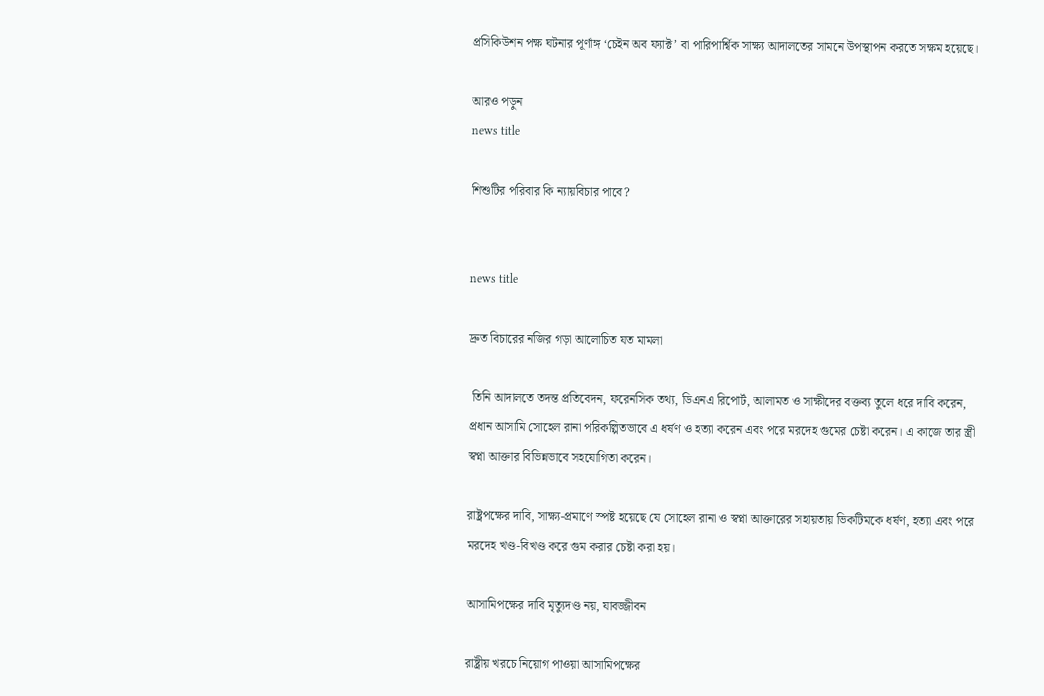প্রসিকিউশন পক্ষ ঘটনার পূর্ণাঙ্গ ‘চেইন অব ফ্যাক্ট’ বা পারিপার্শ্বিক সাক্ষ্য আদালতের সামনে উপস্থাপন করতে সক্ষম হয়েছে।

আরও পড়ুন
news title

শিশুটির পরিবার কি ন্যায়বিচার পাবে?


news title

দ্রুত বিচারের নজির গড়া আলোচিত যত মামলা

 তিনি আদালতে তদন্ত প্রতিবেদন, ফরেনসিক তথ্য, ডিএনএ রিপোর্ট, আলামত ও সাক্ষীদের বক্তব্য তুলে ধরে দাবি করেন, প্রধান আসামি সোহেল রানা পরিকল্পিতভাবে এ ধর্ষণ ও হত্যা করেন এবং পরে মরদেহ গুমের চেষ্টা করেন। এ কাজে তার স্ত্রী স্বপ্না আক্তার বিভিন্নভাবে সহযোগিতা করেন।

রাষ্ট্রপক্ষের দাবি, সাক্ষ্য-প্রমাণে স্পষ্ট হয়েছে যে সোহেল রানা ও স্বপ্না আক্তারের সহায়তায় ভিকটিমকে ধর্ষণ, হত্যা এবং পরে মরদেহ খণ্ড-বিখণ্ড করে গুম করার চেষ্টা করা হয়।

আসামিপক্ষের দাবি মৃত্যুদণ্ড নয়, যাবজ্জীবন

রাষ্ট্রীয় খরচে নিয়োগ পাওয়া আসামিপক্ষের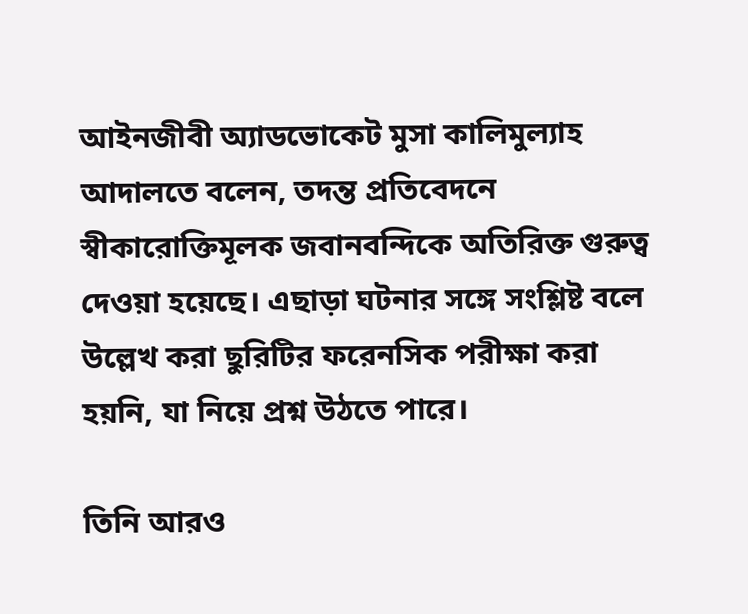আইনজীবী অ্যাডভোকেট মুসা কালিমুল্যাহ আদালতে বলেন, তদন্ত প্রতিবেদনে স্বীকারোক্তিমূলক জবানবন্দিকে অতিরিক্ত গুরুত্ব দেওয়া হয়েছে। এছাড়া ঘটনার সঙ্গে সংশ্লিষ্ট বলে উল্লেখ করা ছুরিটির ফরেনসিক পরীক্ষা করা হয়নি, যা নিয়ে প্রশ্ন উঠতে পারে।

তিনি আরও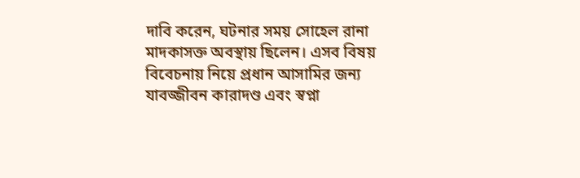দাবি করেন, ঘটনার সময় সোহেল রানা মাদকাসক্ত অবস্থায় ছিলেন। এসব বিষয় বিবেচনায় নিয়ে প্রধান আসামির জন্য যাবজ্জীবন কারাদণ্ড এবং স্বপ্না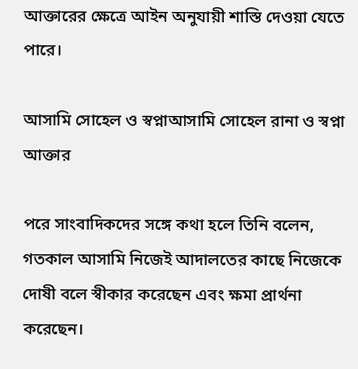আক্তারের ক্ষেত্রে আইন অনুযায়ী শাস্তি দেওয়া যেতে পারে।

আসামি সোহেল ও স্বপ্নাআসামি সোহেল রানা ও স্বপ্না আক্তার

পরে সাংবাদিকদের সঙ্গে কথা হলে তিনি বলেন, গতকাল আসামি নিজেই আদালতের কাছে নিজেকে দোষী বলে স্বীকার করেছেন এবং ক্ষমা প্রার্থনা করেছেন।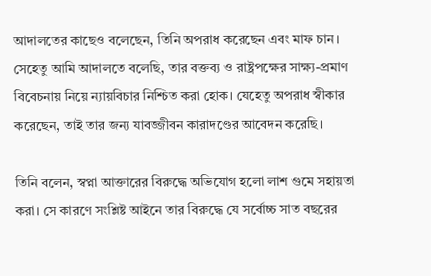আদালতের কাছেও বলেছেন, তিনি অপরাধ করেছেন এবং মাফ চান। সেহেতু আমি আদালতে বলেছি, তার বক্তব্য ও রাষ্ট্রপক্ষের সাক্ষ্য-প্রমাণ বিবেচনায় নিয়ে ন্যায়বিচার নিশ্চিত করা হোক। যেহেতু অপরাধ স্বীকার করেছেন, তাই তার জন্য যাবজ্জীবন কারাদণ্ডের আবেদন করেছি।

তিনি বলেন, স্বপ্না আক্তারের বিরুদ্ধে অভিযোগ হলো লাশ গুমে সহায়তা করা। সে কারণে সংশ্লিষ্ট আইনে তার বিরুদ্ধে যে সর্বোচ্চ সাত বছরের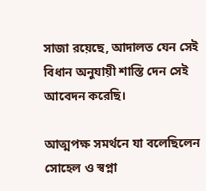সাজা রয়েছে, আদালত যেন সেই বিধান অনুযায়ী শাস্তি দেন সেই আবেদন করেছি।

আত্মপক্ষ সমর্থনে যা বলেছিলেন সোহেল ও স্বপ্না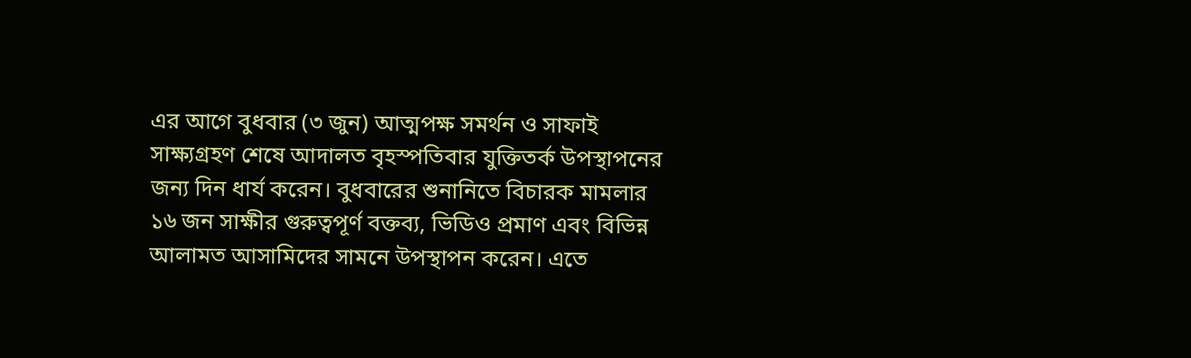এর আগে বুধবার (৩ জুন) আত্মপক্ষ সমর্থন ও সাফাই সাক্ষ্যগ্রহণ শেষে আদালত বৃহস্পতিবার যুক্তিতর্ক উপস্থাপনের জন্য দিন ধার্য করেন। বুধবারের শুনানিতে বিচারক মামলার ১৬ জন সাক্ষীর গুরুত্বপূর্ণ বক্তব্য, ভিডিও প্রমাণ এবং বিভিন্ন আলামত আসামিদের সামনে উপস্থাপন করেন। এতে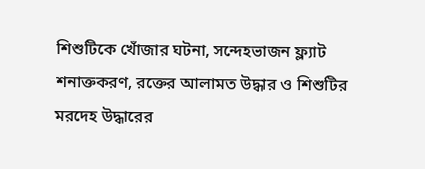শিশুটিকে খোঁজার ঘটনা, সন্দেহভাজন ফ্ল্যাট শনাক্তকরণ, রক্তের আলামত উদ্ধার ও শিশুটির মরদেহ উদ্ধারের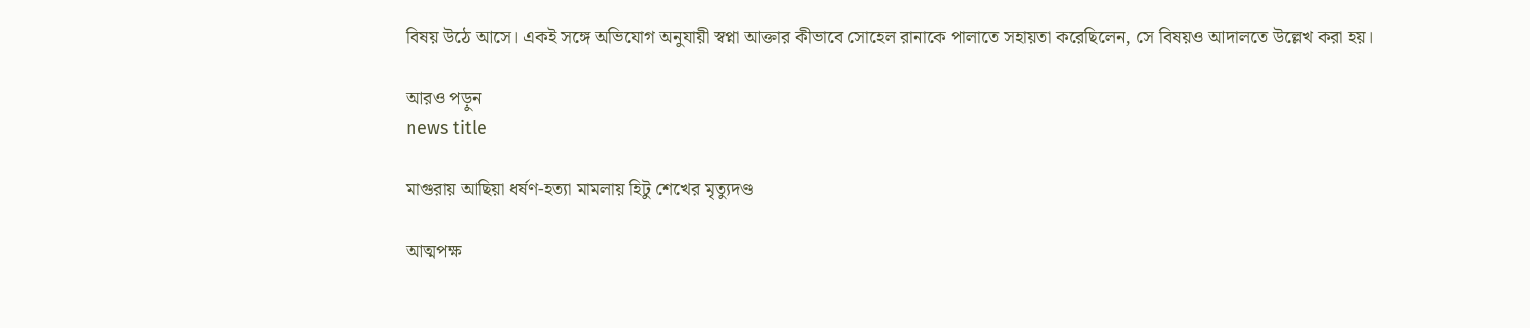বিষয় উঠে আসে। একই সঙ্গে অভিযোগ অনুযায়ী স্বপ্না আক্তার কীভাবে সোহেল রানাকে পালাতে সহায়তা করেছিলেন, সে বিষয়ও আদালতে উল্লেখ করা হয়।

আরও পড়ুন
news title

মাগুরায় আছিয়া ধর্ষণ-হত্যা মামলায় হিটু শেখের মৃত্যুদণ্ড

আত্মপক্ষ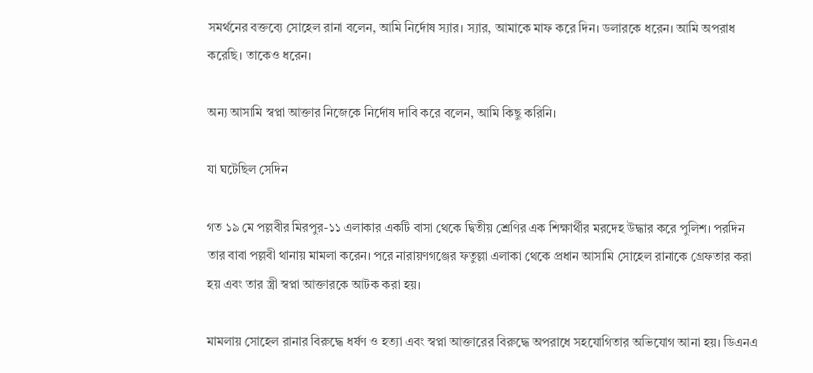সমর্থনের বক্তব্যে সোহেল রানা বলেন, আমি নির্দোষ স্যার। স্যার, আমাকে মাফ করে দিন। ডলারকে ধরেন। আমি অপরাধ করেছি। তাকেও ধরেন।

অন্য আসামি স্বপ্না আক্তার নিজেকে নির্দোষ দাবি করে বলেন, আমি কিছু করিনি।

যা ঘটেছিল সেদিন

গত ১৯ মে পল্লবীর মিরপুর-১১ এলাকার একটি বাসা থেকে দ্বিতীয় শ্রেণির এক শিক্ষার্থীর মরদেহ উদ্ধার করে পুলিশ। পরদিন তার বাবা পল্লবী থানায় মামলা করেন। পরে নারায়ণগঞ্জের ফতুল্লা এলাকা থেকে প্রধান আসামি সোহেল রানাকে গ্রেফতার করা হয় এবং তার স্ত্রী স্বপ্না আক্তারকে আটক করা হয়।

মামলায় সোহেল রানার বিরুদ্ধে ধর্ষণ ও হত্যা এবং স্বপ্না আক্তারের বিরুদ্ধে অপরাধে সহযোগিতার অভিযোগ আনা হয়। ডিএনএ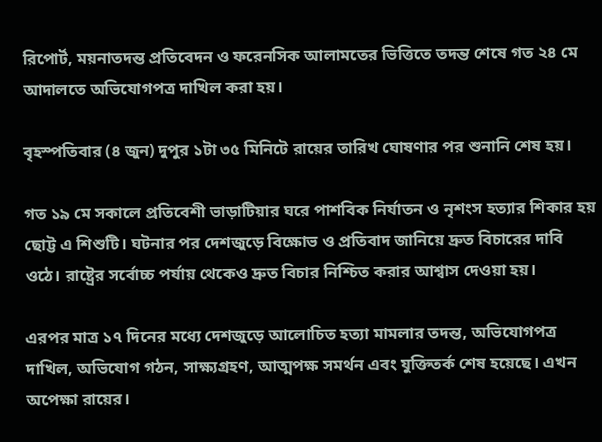রিপোর্ট, ময়নাতদন্ত প্রতিবেদন ও ফরেনসিক আলামতের ভিত্তিতে তদন্ত শেষে গত ২৪ মে আদালতে অভিযোগপত্র দাখিল করা হয়।

বৃহস্পতিবার (৪ জুন) দুপুর ১টা ৩৫ মিনিটে রায়ের তারিখ ঘোষণার পর শুনানি শেষ হয়।

গত ১৯ মে সকালে প্রতিবেশী ভাড়াটিয়ার ঘরে পাশবিক নির্যাতন ও নৃশংস হত্যার শিকার হয় ছোট্ট এ শিশুটি। ঘটনার পর দেশজুড়ে বিক্ষোভ ও প্রতিবাদ জানিয়ে দ্রুত বিচারের দাবি ওঠে। রাষ্ট্রের সর্বোচ্চ পর্যায় থেকেও দ্রুত বিচার নিশ্চিত করার আশ্বাস দেওয়া হয়।

এরপর মাত্র ১৭ দিনের মধ্যে দেশজুড়ে আলোচিত হত্যা মামলার তদন্ত, অভিযোগপত্র দাখিল, অভিযোগ গঠন, সাক্ষ্যগ্রহণ, আত্মপক্ষ সমর্থন এবং যুক্তিতর্ক শেষ হয়েছে। এখন অপেক্ষা রায়ের।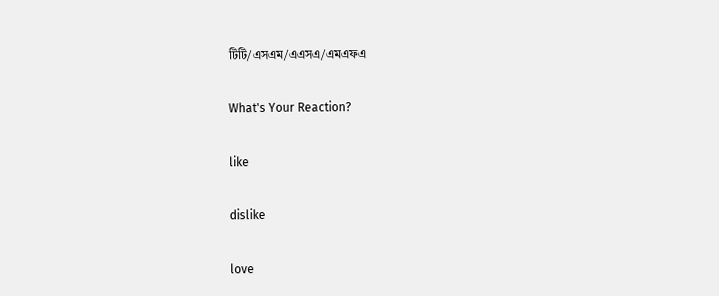টিটি/এসএম/এএসএ/এমএফএ

What's Your Reaction?

like

dislike

love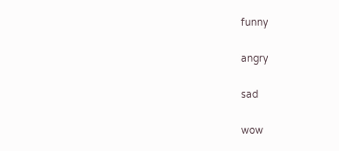funny

angry

sad

wow